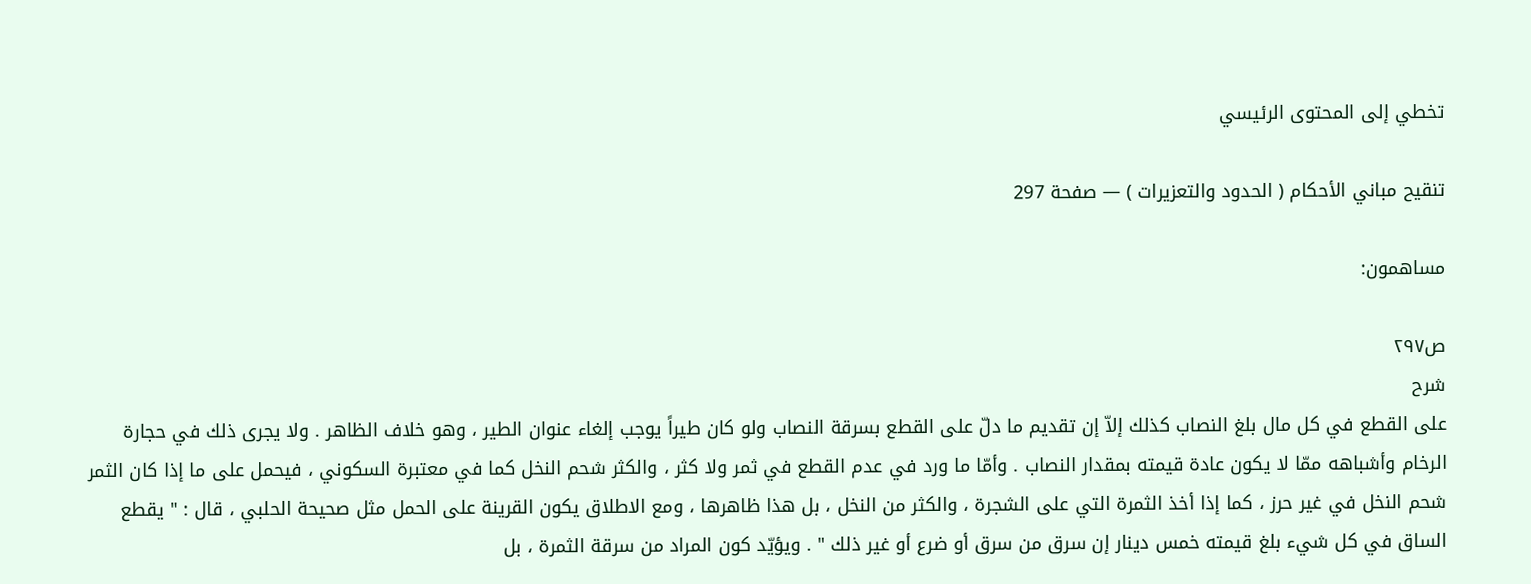تخطي إلى المحتوى الرئيسي

تنقيح مباني الأحكام ( الحدود والتعزيرات ) — صفحة 297

مساهمون:

ص٢٩٧
شرح
على القطع في كل مال بلغ النصاب كذلك إلاّ إن تقديم ما دلّ على القطع بسرقة النصاب ولو كان طيراً يوجب إلغاء عنوان الطير ، وهو خلاف الظاهر . ولا يجرى ذلك في حجارة الرخام وأشباهه ممّا لا يكون عادة قيمته بمقدار النصاب . وأمّا ما ورد في عدم القطع في ثمر ولا كثر ، والكثر شحم النخل كما في معتبرة السكوني ، فيحمل على ما إذا كان الثمر شحم النخل في غير حرز ، كما إذا أخذ الثمرة التي على الشجرة ، والكثر من النخل ، بل هذا ظاهرها ، ومع الاطلاق يكون القرينة على الحمل مثل صحيحة الحلبي ، قال : " يقطع الساق في كل شيء بلغ قيمته خمس دينار إن سرق من سرق أو ضرع أو غير ذلك " . ويؤيّد كون المراد من سرقة الثمرة ، بل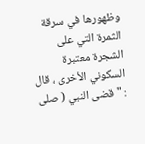وظهورها في سرقة الثمرة التي على الشجرة معتبرة السكوني الأخرى ، قال : " قضى النبي ( صلى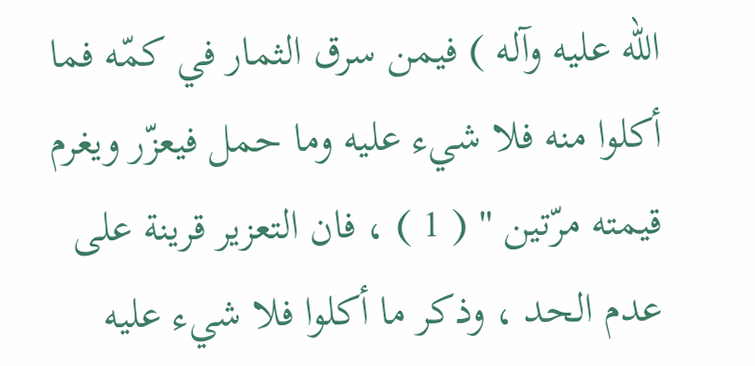الله عليه وآله ) فيمن سرق الثمار في كمّه فما أكلوا منه فلا شيء عليه وما حمل فيعزّر ويغرم قيمته مرّتين " ( 1 ) ، فان التعزير قرينة على عدم الحد ، وذكر ما أكلوا فلا شيء عليه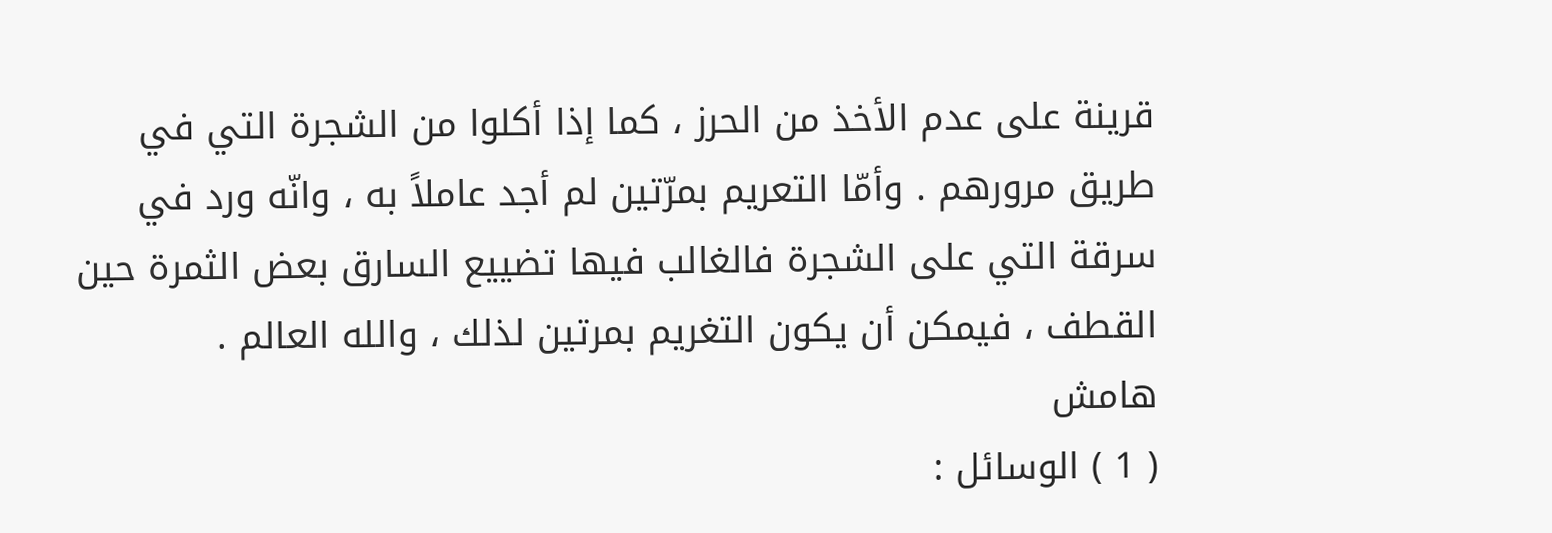قرينة على عدم الأخذ من الحرز ، كما إذا أكلوا من الشجرة التي في طريق مرورهم . وأمّا التعريم بمرّتين لم أجد عاملاً به ، وانّه ورد في سرقة التي على الشجرة فالغالب فيها تضييع السارق بعض الثمرة حين القطف ، فيمكن أن يكون التغريم بمرتين لذلك ، والله العالم .
هامش
( 1 ) الوسائل :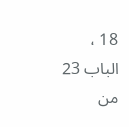18 ، الباب 23 من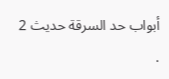أبواب حد السرقة حديث 2 .